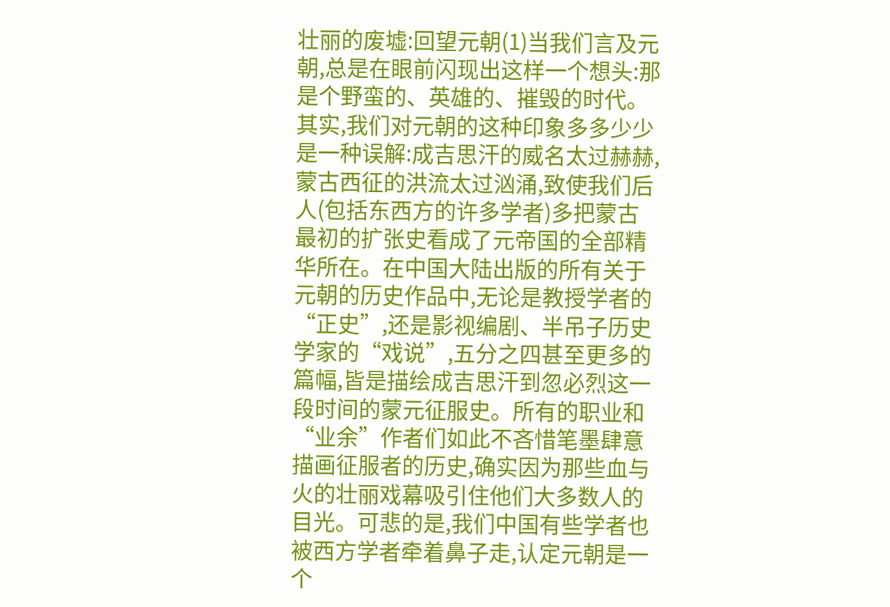壮丽的废墟:回望元朝(1)当我们言及元朝,总是在眼前闪现出这样一个想头:那是个野蛮的、英雄的、摧毁的时代。其实,我们对元朝的这种印象多多少少是一种误解:成吉思汗的威名太过赫赫,蒙古西征的洪流太过汹涌,致使我们后人(包括东西方的许多学者)多把蒙古最初的扩张史看成了元帝国的全部精华所在。在中国大陆出版的所有关于元朝的历史作品中,无论是教授学者的“正史”,还是影视编剧、半吊子历史学家的“戏说”,五分之四甚至更多的篇幅,皆是描绘成吉思汗到忽必烈这一段时间的蒙元征服史。所有的职业和“业余”作者们如此不吝惜笔墨肆意描画征服者的历史,确实因为那些血与火的壮丽戏幕吸引住他们大多数人的目光。可悲的是,我们中国有些学者也被西方学者牵着鼻子走,认定元朝是一个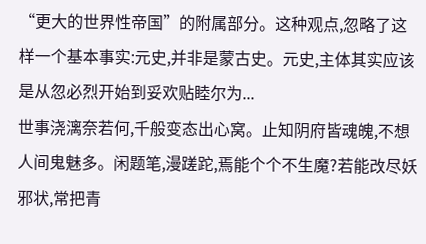“更大的世界性帝国”的附属部分。这种观点,忽略了这样一个基本事实:元史,并非是蒙古史。元史,主体其实应该是从忽必烈开始到妥欢贴睦尔为...
世事浇漓奈若何,千般变态出心窝。止知阴府皆魂魄,不想人间鬼魅多。闲题笔,漫蹉跎,焉能个个不生魔?若能改尽妖邪状,常把青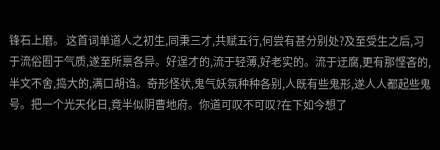锋石上磨。 这首词单道人之初生,同秉三才,共赋五行,何尝有甚分别处?及至受生之后,习于流俗囿于气质,遂至所禀各异。好逞才的,流于轻薄,好老实的。流于迂腐,更有那悭吝的,半文不舍,捣大的,满口胡诌。奇形怪状,鬼气妖氛种种各别,人既有些鬼形,遂人人都起些鬼号。把一个光天化日,竟半似阴曹地府。你道可叹不可叹?在下如今想了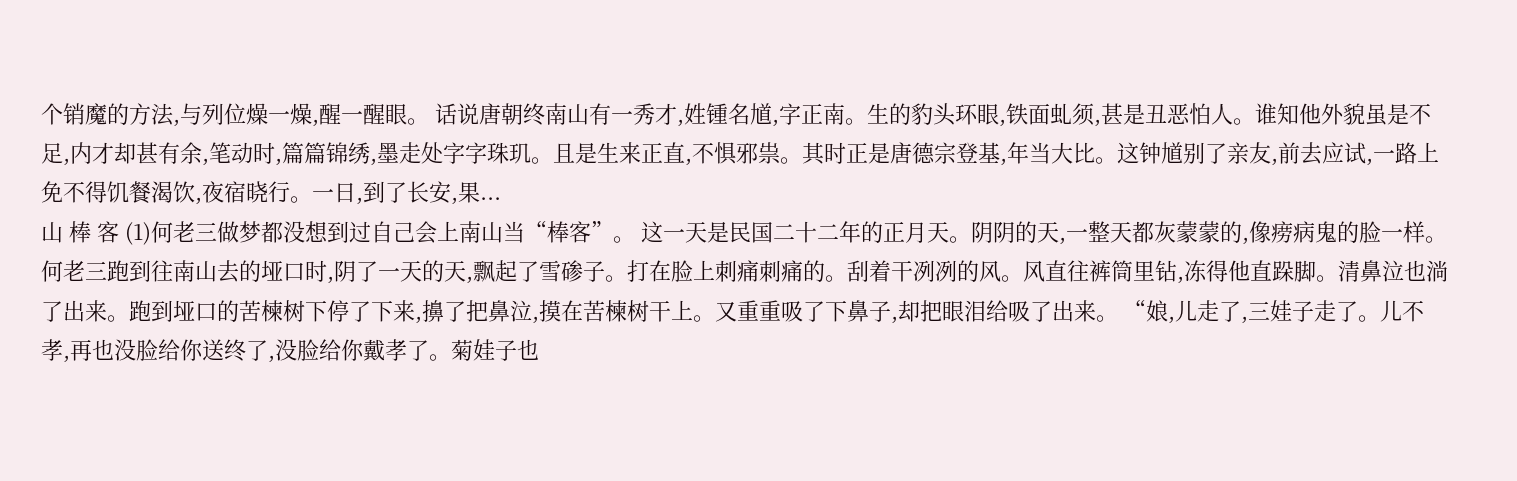个销魔的方法,与列位燥一燥,醒一醒眼。 话说唐朝终南山有一秀才,姓锺名馗,字正南。生的豹头环眼,铁面虬须,甚是丑恶怕人。谁知他外貌虽是不足,内才却甚有余,笔动时,篇篇锦绣,墨走处字字珠玑。且是生来正直,不惧邪祟。其时正是唐德宗登基,年当大比。这钟馗别了亲友,前去应试,一路上免不得饥餐渴饮,夜宿晓行。一日,到了长安,果...
山 棒 客 (1)何老三做梦都没想到过自己会上南山当“棒客”。 这一天是民国二十二年的正月天。阴阴的天,一整天都灰蒙蒙的,像痨病鬼的脸一样。何老三跑到往南山去的垭口时,阴了一天的天,飘起了雪碜子。打在脸上刺痛刺痛的。刮着干冽冽的风。风直往裤筒里钻,冻得他直跺脚。清鼻泣也淌了出来。跑到垭口的苦楝树下停了下来,擤了把鼻泣,摸在苦楝树干上。又重重吸了下鼻子,却把眼泪给吸了出来。 “娘,儿走了,三娃子走了。儿不孝,再也没脸给你送终了,没脸给你戴孝了。菊娃子也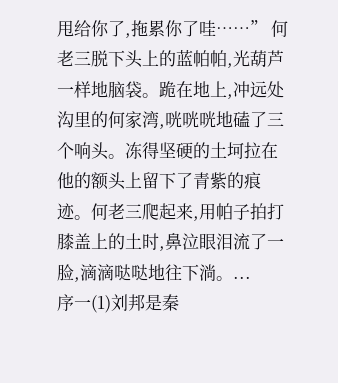甩给你了,拖累你了哇……” 何老三脱下头上的蓝帕帕,光葫芦一样地脑袋。跪在地上,冲远处沟里的何家湾,咣咣咣地磕了三个响头。冻得坚硬的土坷拉在他的额头上留下了青紫的痕迹。何老三爬起来,用帕子拍打膝盖上的土时,鼻泣眼泪流了一脸,滴滴哒哒地往下淌。...
序一(1)刘邦是秦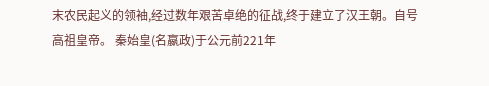末农民起义的领袖,经过数年艰苦卓绝的征战,终于建立了汉王朝。自号高祖皇帝。 秦始皇(名嬴政)于公元前221年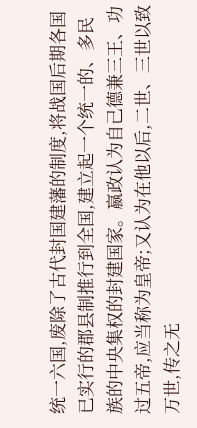统一六国,废除了古代封国建藩的制度,将战国后期各国已实行的郡县制推行到全国,建立起一个统一的、多民族的中央集权的封建国家。嬴政认为自己德兼三王、功过五帝,应当称为皇帝;又认为在他以后,二世、三世以致万世,传之无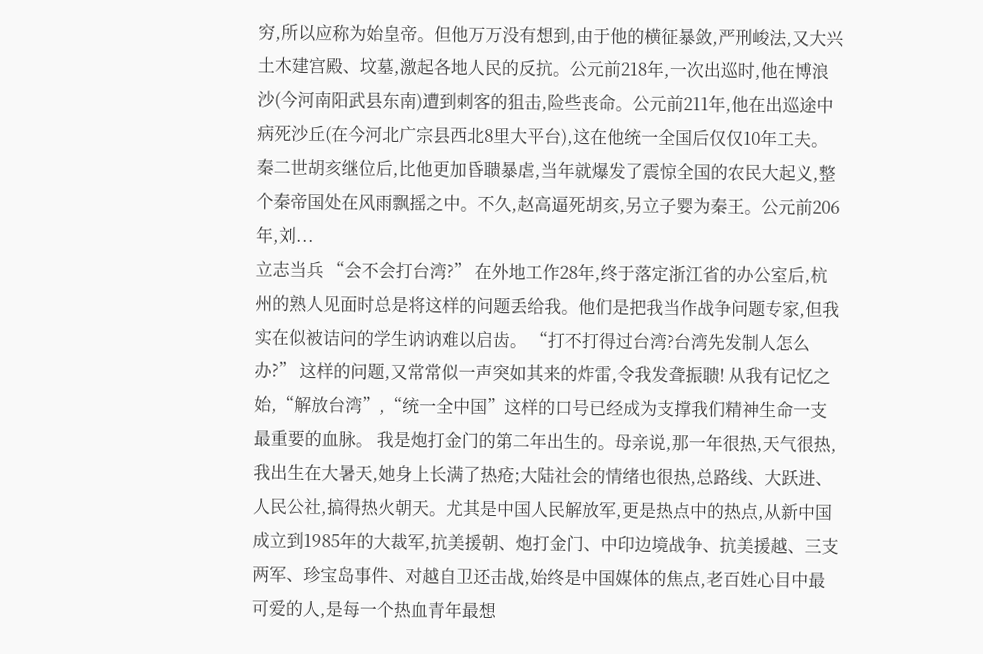穷,所以应称为始皇帝。但他万万没有想到,由于他的横征暴敛,严刑峻法,又大兴土木建宫殿、坟墓,激起各地人民的反抗。公元前218年,一次出巡时,他在博浪沙(今河南阳武县东南)遭到刺客的狙击,险些丧命。公元前211年,他在出巡途中病死沙丘(在今河北广宗县西北8里大平台),这在他统一全国后仅仅10年工夫。秦二世胡亥继位后,比他更加昏聩暴虐,当年就爆发了震惊全国的农民大起义,整个秦帝国处在风雨飘摇之中。不久,赵高逼死胡亥,另立子婴为秦王。公元前206年,刘...
立志当兵 “会不会打台湾?” 在外地工作28年,终于落定浙江省的办公室后,杭州的熟人见面时总是将这样的问题丢给我。他们是把我当作战争问题专家,但我实在似被诘问的学生讷讷难以启齿。 “打不打得过台湾?台湾先发制人怎么办?” 这样的问题,又常常似一声突如其来的炸雷,令我发聋振聩! 从我有记忆之始,“解放台湾”,“统一全中国”这样的口号已经成为支撑我们精神生命一支最重要的血脉。 我是炮打金门的第二年出生的。母亲说,那一年很热,天气很热,我出生在大暑天,她身上长满了热疮;大陆社会的情绪也很热,总路线、大跃进、人民公社,搞得热火朝天。尤其是中国人民解放军,更是热点中的热点,从新中国成立到1985年的大裁军,抗美援朝、炮打金门、中印边境战争、抗美援越、三支两军、珍宝岛事件、对越自卫还击战,始终是中国媒体的焦点,老百姓心目中最可爱的人,是每一个热血青年最想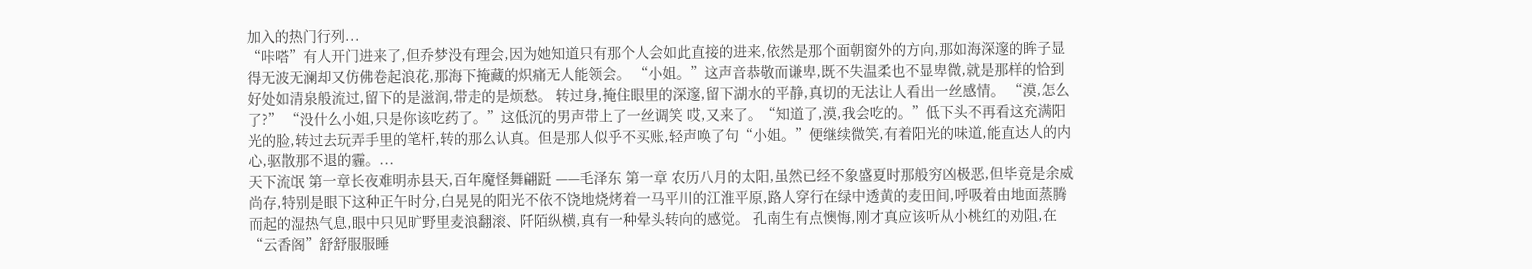加入的热门行列...
“咔嗒”有人开门进来了,但乔梦没有理会,因为她知道只有那个人会如此直接的进来,依然是那个面朝窗外的方向,那如海深邃的眸子显得无波无澜却又仿佛卷起浪花,那海下掩藏的炽痛无人能领会。 “小姐。”这声音恭敬而谦卑,既不失温柔也不显卑微,就是那样的恰到好处如清泉般流过,留下的是滋润,带走的是烦愁。 转过身,掩住眼里的深邃,留下湖水的平静,真切的无法让人看出一丝感情。 “漠,怎么了?” “没什么小姐,只是你该吃药了。”这低沉的男声带上了一丝调笑 哎,又来了。“知道了,漠,我会吃的。”低下头不再看这充满阳光的脸,转过去玩弄手里的笔杆,转的那么认真。但是那人似乎不买账,轻声唤了句“小姐。”便继续微笑,有着阳光的味道,能直达人的内心,驱散那不退的霾。...
天下流氓 第一章长夜难明赤县天,百年魔怪舞翩跹 ——毛泽东 第一章 农历八月的太阳,虽然已经不象盛夏时那般穷凶极恶,但毕竟是余威尚存,特别是眼下这种正午时分,白晃晃的阳光不依不饶地烧烤着一马平川的江淮平原,路人穿行在绿中透黄的麦田间,呼吸着由地面蒸腾而起的湿热气息,眼中只见旷野里麦浪翻滚、阡陌纵横,真有一种晕头转向的感觉。 孔南生有点懊悔,刚才真应该听从小桃红的劝阻,在“云香阁”舒舒服服睡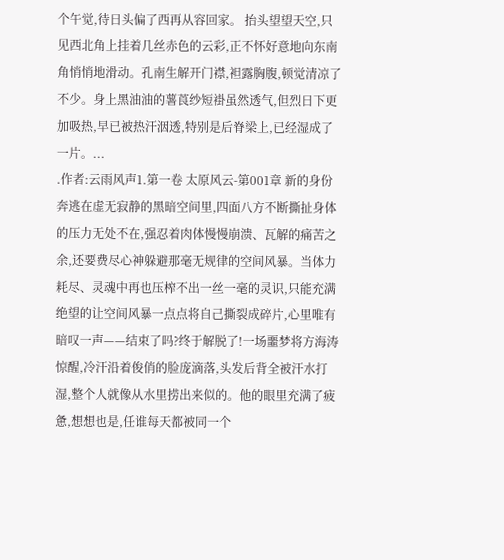个午觉,待日头偏了西再从容回家。 抬头望望天空,只见西北角上挂着几丝赤色的云彩,正不怀好意地向东南角悄悄地滑动。孔南生解开门襟,袒露胸腹,顿觉清凉了不少。身上黑油油的薯莨纱短褂虽然透气,但烈日下更加吸热,早已被热汗洇透,特别是后脊梁上,已经湿成了一片。...
.作者:云雨风声1.第一卷 太原风云-第001章 新的身份奔逃在虚无寂静的黑暗空间里,四面八方不断撕扯身体的压力无处不在,强忍着肉体慢慢崩溃、瓦解的痛苦之余,还要费尽心神躲避那毫无规律的空间风暴。当体力耗尽、灵魂中再也压榨不出一丝一毫的灵识,只能充满绝望的让空间风暴一点点将自己撕裂成碎片,心里唯有暗叹一声——结束了吗?终于解脱了!一场噩梦将方海涛惊醒,冷汗沿着俊俏的脸庞滴落,头发后背全被汗水打湿,整个人就像从水里捞出来似的。他的眼里充满了疲惫,想想也是,任谁每天都被同一个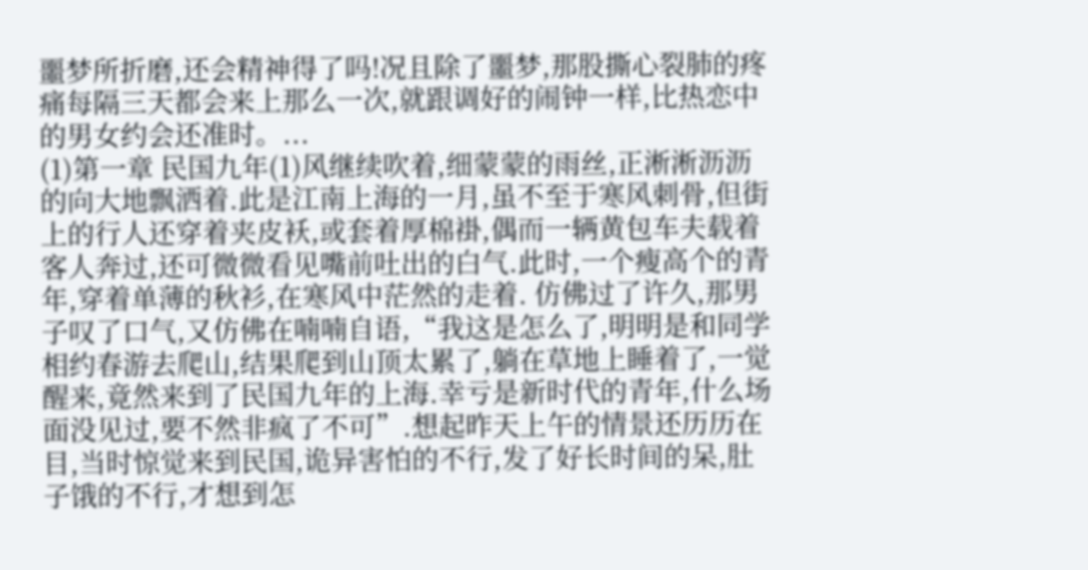噩梦所折磨,还会精神得了吗!况且除了噩梦,那股撕心裂肺的疼痛每隔三天都会来上那么一次,就跟调好的闹钟一样,比热恋中的男女约会还准时。...
(1)第一章 民国九年(1)风继续吹着,细蒙蒙的雨丝,正淅淅沥沥的向大地飘洒着.此是江南上海的一月,虽不至于寒风刺骨,但街上的行人还穿着夹皮袄,或套着厚棉褂,偶而一辆黄包车夫载着客人奔过,还可微微看见嘴前吐出的白气.此时,一个瘦高个的青年,穿着单薄的秋衫,在寒风中茫然的走着. 仿佛过了许久,那男子叹了口气,又仿佛在喃喃自语,“我这是怎么了,明明是和同学相约春游去爬山,结果爬到山顶太累了,躺在草地上睡着了,一觉醒来,竟然来到了民国九年的上海.幸亏是新时代的青年,什么场面没见过,要不然非疯了不可”.想起昨天上午的情景还历历在目,当时惊觉来到民国,诡异害怕的不行,发了好长时间的呆,肚子饿的不行,才想到怎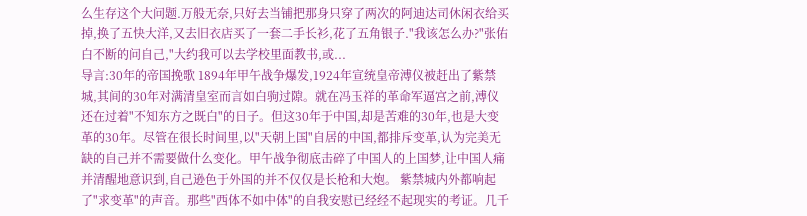么生存这个大问题.万般无奈,只好去当铺把那身只穿了两次的阿迪达司休闲衣给买掉,换了五快大洋,又去旧衣店买了一套二手长衫,花了五角银子."我该怎么办?"张佑白不断的问自己,"大约我可以去学校里面教书,或...
导言:30年的帝国挽歌 1894年甲午战争爆发,1924年宣统皇帝溥仪被赶出了紫禁城,其间的30年对满清皇室而言如白驹过隙。就在冯玉祥的革命军逼宫之前,溥仪还在过着"不知东方之既白"的日子。但这30年于中国,却是苦难的30年,也是大变革的30年。尽管在很长时间里,以"天朝上国"自居的中国,都排斥变革,认为完美无缺的自己并不需要做什么变化。甲午战争彻底击碎了中国人的上国梦,让中国人痛并清醒地意识到,自己逊色于外国的并不仅仅是长枪和大炮。 紫禁城内外都响起了"求变革"的声音。那些"西体不如中体"的自我安慰已经经不起现实的考证。几千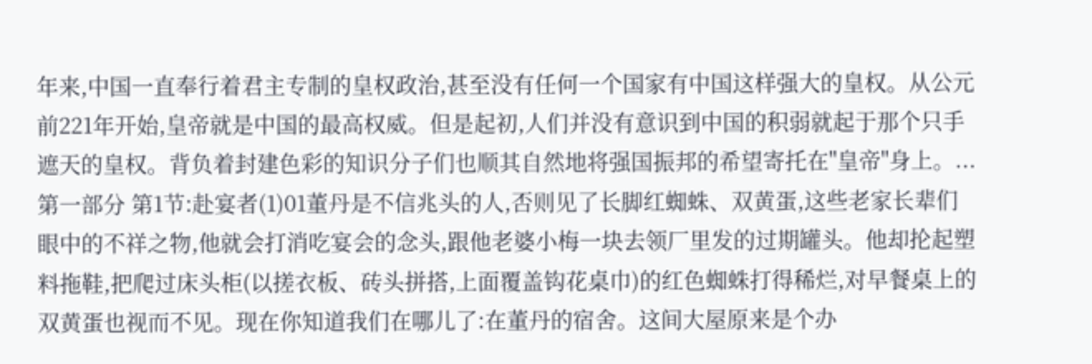年来,中国一直奉行着君主专制的皇权政治,甚至没有任何一个国家有中国这样强大的皇权。从公元前221年开始,皇帝就是中国的最高权威。但是起初,人们并没有意识到中国的积弱就起于那个只手遮天的皇权。背负着封建色彩的知识分子们也顺其自然地将强国振邦的希望寄托在"皇帝"身上。...
第一部分 第1节:赴宴者(1)01董丹是不信兆头的人,否则见了长脚红蜘蛛、双黄蛋,这些老家长辈们眼中的不祥之物,他就会打消吃宴会的念头,跟他老婆小梅一块去领厂里发的过期罐头。他却抡起塑料拖鞋,把爬过床头柜(以搓衣板、砖头拼搭,上面覆盖钩花桌巾)的红色蜘蛛打得稀烂,对早餐桌上的双黄蛋也视而不见。现在你知道我们在哪儿了:在董丹的宿舍。这间大屋原来是个办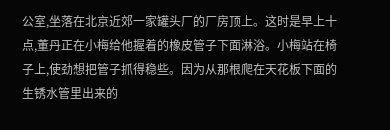公室,坐落在北京近郊一家罐头厂的厂房顶上。这时是早上十点,董丹正在小梅给他握着的橡皮管子下面淋浴。小梅站在椅子上,使劲想把管子抓得稳些。因为从那根爬在天花板下面的生锈水管里出来的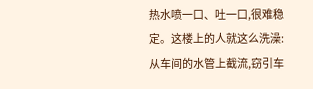热水喷一口、吐一口,很难稳定。这楼上的人就这么洗澡:从车间的水管上截流,窃引车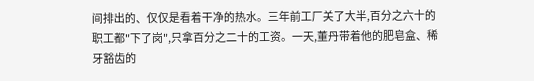间排出的、仅仅是看着干净的热水。三年前工厂关了大半,百分之六十的职工都"下了岗",只拿百分之二十的工资。一天,董丹带着他的肥皂盒、稀牙豁齿的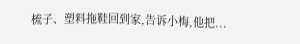梳子、塑料拖鞋回到家,告诉小梅,他把...